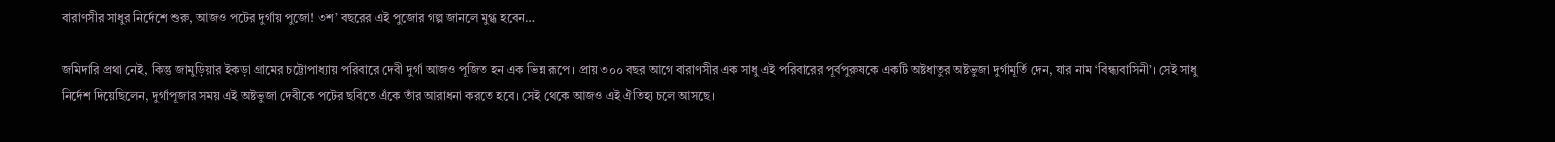বারাণসীর সাধুর নির্দেশে শুরু, আজও পটের দুর্গায় পুজো! ৩শ’ বছরের এই পুজোর গল্প জানলে মুগ্ধ হবেন…

জমিদারি প্রথা নেই, কিন্তু জামুড়িয়ার ইকড়া গ্রামের চট্টোপাধ্যায় পরিবারে দেবী দুর্গা আজও পূজিত হন এক ভিন্ন রূপে। প্রায় ৩০০ বছর আগে বারাণসীর এক সাধু এই পরিবারের পূর্বপুরুষকে একটি অষ্টধাতুর অষ্টভুজা দুর্গামূর্তি দেন, যার নাম ‘বিন্ধ্যবাসিনী’। সেই সাধু নির্দেশ দিয়েছিলেন, দুর্গাপূজার সময় এই অষ্টভুজা দেবীকে পটের ছবিতে এঁকে তাঁর আরাধনা করতে হবে। সেই থেকে আজও এই ঐতিহ্য চলে আসছে।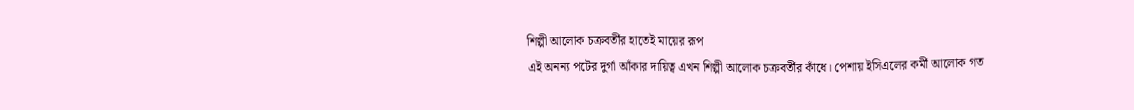শিল্পী আলোক চক্রবর্তীর হাতেই মায়ের রূপ
এই অনন্য পটের দুর্গা আঁকার দায়িত্ব এখন শিল্পী আলোক চক্রবর্তীর কাঁধে। পেশায় ইসিএলের কর্মী আলোক গত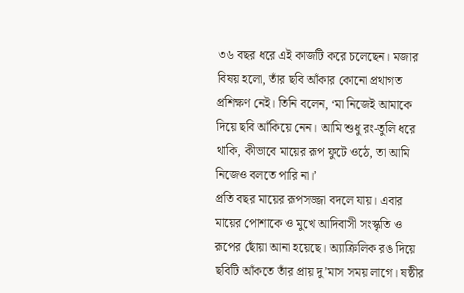৩৬ বছর ধরে এই কাজটি করে চলেছেন। মজার বিষয় হলো, তাঁর ছবি আঁকার কোনো প্রথাগত প্রশিক্ষণ নেই। তিনি বলেন, ‘মা নিজেই আমাকে দিয়ে ছবি আঁকিয়ে নেন। আমি শুধু রং-তুলি ধরে থাকি, কীভাবে মায়ের রূপ ফুটে ওঠে, তা আমি নিজেও বলতে পারি না।’
প্রতি বছর মায়ের রূপসজ্জা বদলে যায়। এবার মায়ের পোশাকে ও মুখে আদিবাসী সংস্কৃতি ও রূপের ছোঁয়া আনা হয়েছে। অ্যাক্রিলিক রঙ দিয়ে ছবিটি আঁকতে তাঁর প্রায় দু’মাস সময় লাগে। ষষ্ঠীর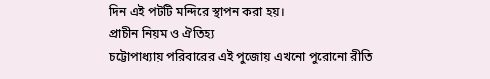দিন এই পটটি মন্দিরে স্থাপন করা হয়।
প্রাচীন নিয়ম ও ঐতিহ্য
চট্টোপাধ্যায় পরিবারের এই পুজোয় এখনো পুরোনো রীতি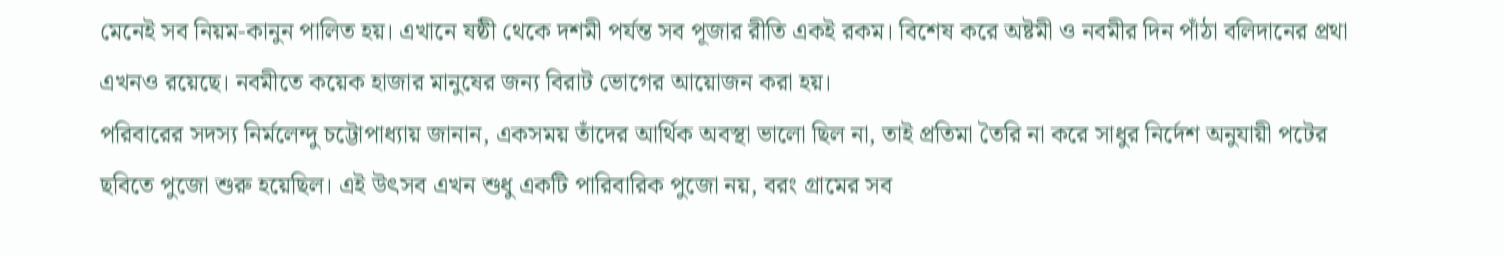মেনেই সব নিয়ম-কানুন পালিত হয়। এখানে ষষ্ঠী থেকে দশমী পর্যন্ত সব পূজার রীতি একই রকম। বিশেষ করে অষ্টমী ও নবমীর দিন পাঁঠা বলিদানের প্রথা এখনও রয়েছে। নবমীতে কয়েক হাজার মানুষের জন্য বিরাট ভোগের আয়োজন করা হয়।
পরিবারের সদস্য নির্মলেন্দু চট্টোপাধ্যায় জানান, একসময় তাঁদের আর্থিক অবস্থা ভালো ছিল না, তাই প্রতিমা তৈরি না করে সাধুর নির্দেশ অনুযায়ী পটের ছবিতে পুজো শুরু হয়েছিল। এই উৎসব এখন শুধু একটি পারিবারিক পুজো নয়, বরং গ্রামের সব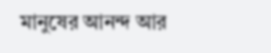মানুষের আনন্দ আর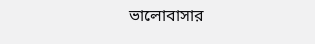ভালোবাসার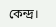কেন্দ্র।